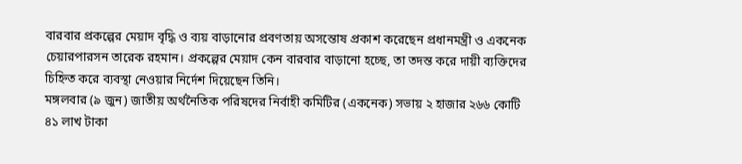বারবার প্রকল্পের মেয়াদ বৃদ্ধি ও ব্যয় বাড়ানোর প্রবণতায় অসন্তোষ প্রকাশ করেছেন প্রধানমন্ত্রী ও একনেক চেয়ারপারসন তারেক রহমান। প্রকল্পের মেয়াদ কেন বারবার বাড়ানো হচ্ছে, তা তদন্ত করে দায়ী ব্যক্তিদের চিহ্নিত করে ব্যবস্থা নেওয়ার নির্দেশ দিয়েছেন তিনি।
মঙ্গলবার (৯ জুন) জাতীয় অর্থনৈতিক পরিষদের নির্বাহী কমিটির (একনেক) সভায় ২ হাজার ২৬৬ কোটি ৪১ লাখ টাকা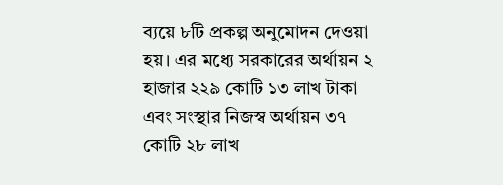ব্যয়ে ৮টি প্রকল্প অনুমোদন দেওয়া হয়। এর মধ্যে সরকারের অর্থায়ন ২ হাজার ২২৯ কোটি ১৩ লাখ টাকা এবং সংস্থার নিজস্ব অর্থায়ন ৩৭ কোটি ২৮ লাখ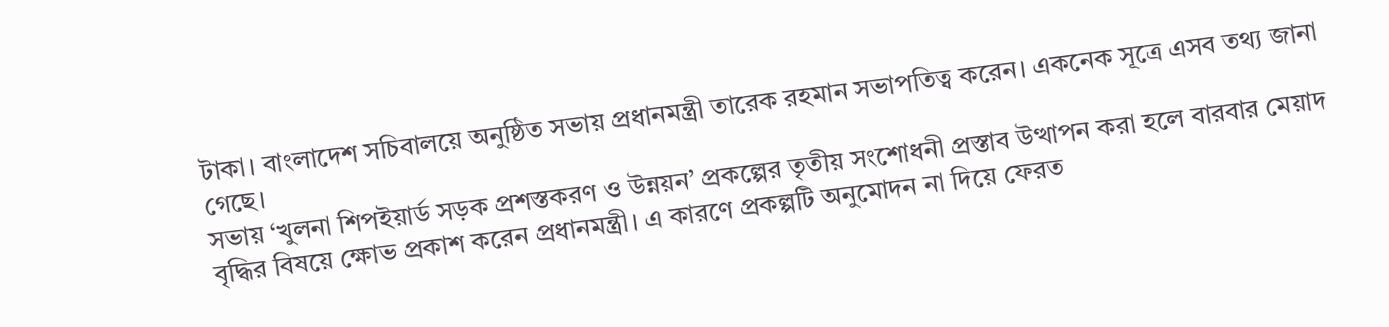টাকা। বাংলাদেশ সচিবালয়ে অনুষ্ঠিত সভায় প্রধানমন্ত্রী তারেক রহমান সভাপতিত্ব করেন। একনেক সূত্রে এসব তথ্য জানা গেছে।
সভায় ‘খুলনা শিপইয়ার্ড সড়ক প্রশস্তকরণ ও উন্নয়ন’ প্রকল্পের তৃতীয় সংশোধনী প্রস্তাব উত্থাপন করা হলে বারবার মেয়াদ বৃদ্ধির বিষয়ে ক্ষোভ প্রকাশ করেন প্রধানমন্ত্রী। এ কারণে প্রকল্পটি অনুমোদন না দিয়ে ফেরত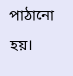পাঠানো হয়।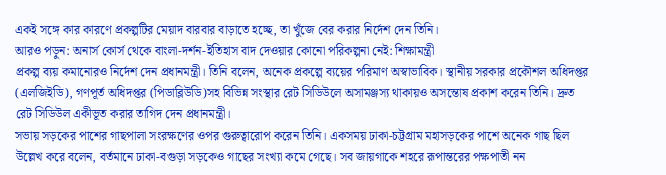একই সঙ্গে কার কারণে প্রকল্পটির মেয়াদ বারবার বাড়াতে হচ্ছে, তা খুঁজে বের করার নির্দেশ দেন তিনি।
আরও পড়ুন: অনার্স কোর্স থেকে বাংলা-দর্শন-ইতিহাস বাদ দেওয়ার কোনো পরিকল্পনা নেই: শিক্ষামন্ত্রী
প্রকল্প ব্যয় কমানোরও নির্দেশ দেন প্রধানমন্ত্রী। তিনি বলেন, অনেক প্রকল্পে ব্যয়ের পরিমাণ অস্বাভাবিক। স্থানীয় সরকার প্রকৌশল অধিদপ্তর (এলজিইডি), গণপূর্ত অধিদপ্তর (পিডাব্লিউডি)সহ বিভিন্ন সংস্থার রেট সিডিউলে অসামঞ্জস্য থাকায়ও অসন্তোষ প্রকাশ করেন তিনি। দ্রুত রেট সিডিউল একীভূত করার তাগিদ দেন প্রধানমন্ত্রী।
সভায় সড়কের পাশের গাছপালা সংরক্ষণের ওপর গুরুত্বারোপ করেন তিনি। একসময় ঢাকা-চট্টগ্রাম মহাসড়কের পাশে অনেক গাছ ছিল উল্লেখ করে বলেন, বর্তমানে ঢাকা-বগুড়া সড়কেও গাছের সংখ্যা কমে গেছে। সব জায়গাকে শহরে রূপান্তরের পক্ষপাতী নন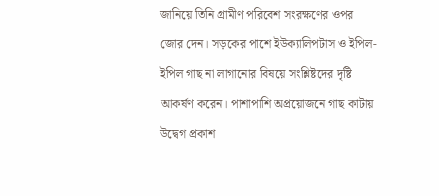জানিয়ে তিনি গ্রামীণ পরিবেশ সংরক্ষণের ওপর জোর দেন। সড়কের পাশে ইউক্যালিপটাস ও ইপিল-ইপিল গাছ না লাগানোর বিষয়ে সংশ্লিষ্টদের দৃষ্টি আকর্ষণ করেন। পাশাপাশি অপ্রয়োজনে গাছ কাটায় উদ্বেগ প্রকাশ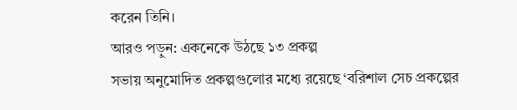করেন তিনি।
আরও পড়ুন: একনেকে উঠছে ১৩ প্রকল্প
সভায় অনুমোদিত প্রকল্পগুলোর মধ্যে রয়েছে ‘বরিশাল সেচ প্রকল্পের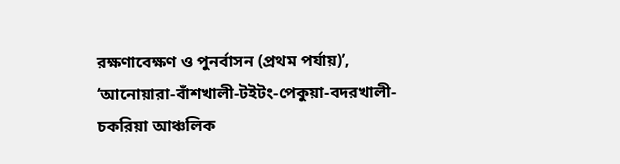রক্ষণাবেক্ষণ ও পুনর্বাসন (প্রথম পর্যায়)’, ‘আনোয়ারা-বাঁশখালী-টইটং-পেকুয়া-বদরখালী-চকরিয়া আঞ্চলিক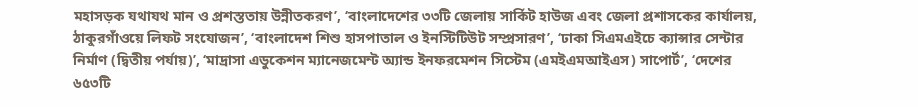মহাসড়ক যথাযথ মান ও প্রশস্ততায় উন্নীতকরণ’, ‘বাংলাদেশের ৩৩টি জেলায় সার্কিট হাউজ এবং জেলা প্রশাসকের কার্যালয়, ঠাকুরগাঁওয়ে লিফট সংযোজন’, ‘বাংলাদেশ শিশু হাসপাতাল ও ইনস্টিটিউট সম্প্রসারণ’, ‘ঢাকা সিএমএইচে ক্যান্সার সেন্টার নির্মাণ (দ্বিতীয় পর্যায়)’, ‘মাদ্রাসা এডুকেশন ম্যানেজমেন্ট অ্যান্ড ইনফরমেশন সিস্টেম (এমইএমআইএস) সাপোর্ট’, ‘দেশের ৬৫৩টি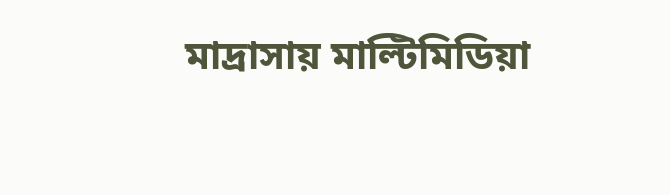মাদ্রাসায় মাল্টিমিডিয়া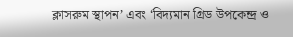ক্লাসরুম স্থাপন’ এবং ‘বিদ্যমান গ্রিড উপকেন্দ্র ও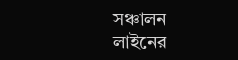সঞ্চালন লাইনের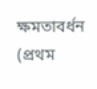ক্ষমতাবর্ধন (প্রথম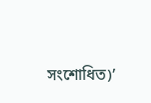সংশোধিত)’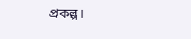প্রকল্প।